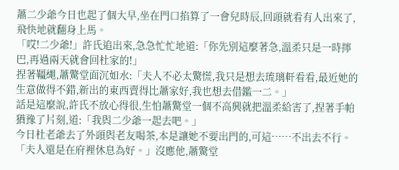蕭二少爺今日也起了個大早,坐在門口掐算了一會兒時辰,回頭就看有人出來了,飛快地就翻身上馬。
「哎!二少爺!」許氏追出來,急急忙忙地道:「你先別這麼著急,溫柔只是一時擰巴,再過兩天就會回杜家的!」
捏著韁繩,蕭驚堂面沉如水:「夫人不必太驚慌,我只是想去琉璃軒看看,最近她的生意做得不錯,新出的東西賣得比蕭家好,我也想去借鑑一二。」
話是這麼說,許氏不放心得很,生怕蕭驚堂一個不高興就把溫柔給害了,捏著手帕猶豫了片刻,道:「我與二少爺一起去吧。」
今日杜老爺去了外頭與老友喝茶,本是讓她不要出門的,可這……不出去不行。
「夫人還是在府裡休息為好。」沒應他,蕭驚堂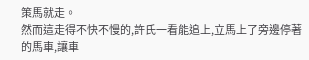策馬就走。
然而這走得不快不慢的,許氏一看能追上,立馬上了旁邊停著的馬車,讓車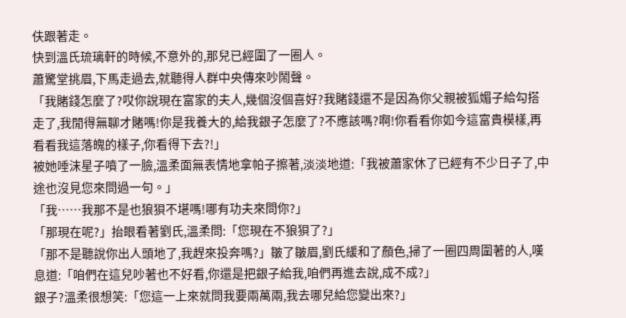伕跟著走。
快到溫氏琉璃軒的時候,不意外的,那兒已經圍了一圈人。
蕭驚堂挑眉,下馬走過去,就聽得人群中央傳來吵鬧聲。
「我賭錢怎麼了?哎你說現在富家的夫人,幾個沒個喜好?我賭錢還不是因為你父親被狐媚子給勾搭走了,我閒得無聊才賭嗎!你是我養大的,給我銀子怎麼了?不應該嗎?啊!你看看你如今這富貴模樣,再看看我這落魄的樣子,你看得下去?!」
被她唾沫星子噴了一臉,溫柔面無表情地拿帕子擦著,淡淡地道:「我被蕭家休了已經有不少日子了,中途也沒見您來問過一句。」
「我……我那不是也狼狽不堪嗎!哪有功夫來問你?」
「那現在呢?」抬眼看著劉氏,溫柔問:「您現在不狼狽了?」
「那不是聽說你出人頭地了,我趕來投奔嗎?」皺了皺眉,劉氏緩和了顏色,掃了一圈四周圍著的人,嘆息道:「咱們在這兒吵著也不好看,你還是把銀子給我,咱們再進去說,成不成?」
銀子?溫柔很想笑:「您這一上來就問我要兩萬兩,我去哪兒給您變出來?」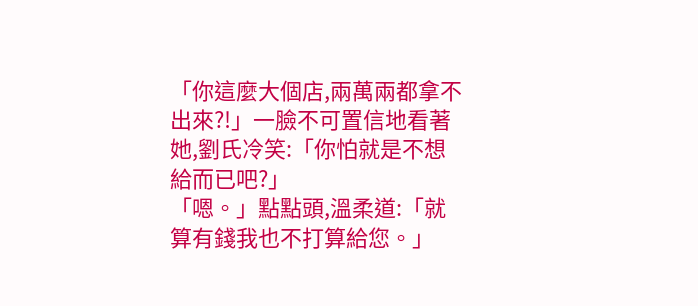「你這麼大個店,兩萬兩都拿不出來?!」一臉不可置信地看著她,劉氏冷笑:「你怕就是不想給而已吧?」
「嗯。」點點頭,溫柔道:「就算有錢我也不打算給您。」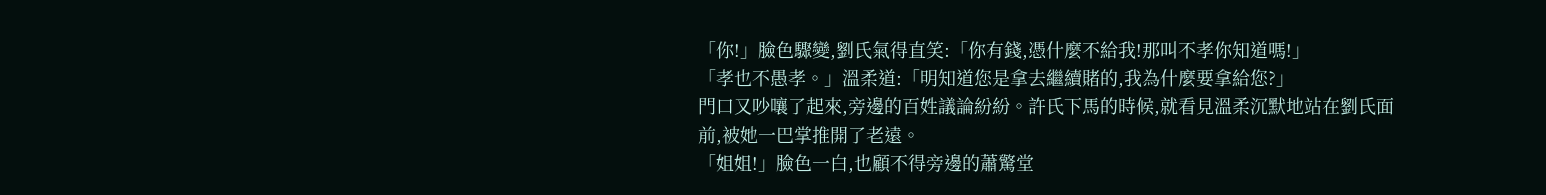「你!」臉色驟變,劉氏氣得直笑:「你有錢,憑什麼不給我!那叫不孝你知道嗎!」
「孝也不愚孝。」溫柔道:「明知道您是拿去繼續賭的,我為什麼要拿給您?」
門口又吵嚷了起來,旁邊的百姓議論紛紛。許氏下馬的時候,就看見溫柔沉默地站在劉氏面前,被她一巴掌推開了老遠。
「姐姐!」臉色一白,也顧不得旁邊的蕭驚堂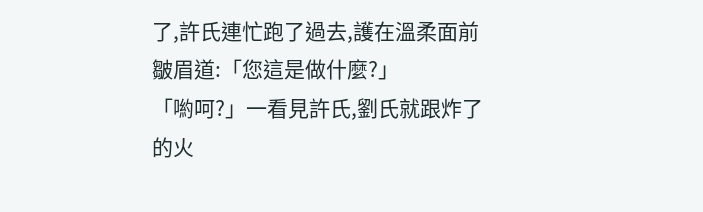了,許氏連忙跑了過去,護在溫柔面前皺眉道:「您這是做什麼?」
「喲呵?」一看見許氏,劉氏就跟炸了的火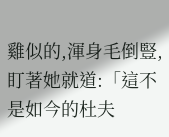雞似的,渾身毛倒豎,盯著她就道:「這不是如今的杜夫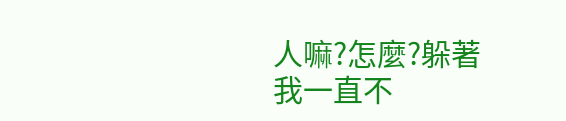人嘛?怎麼?躲著我一直不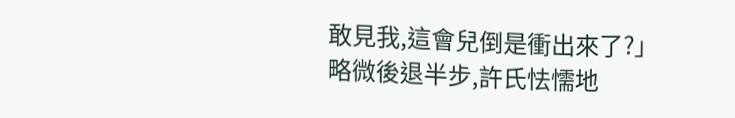敢見我,這會兒倒是衝出來了?」
略微後退半步,許氏怯懦地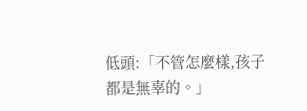低頭:「不管怎麼樣,孩子都是無辜的。」